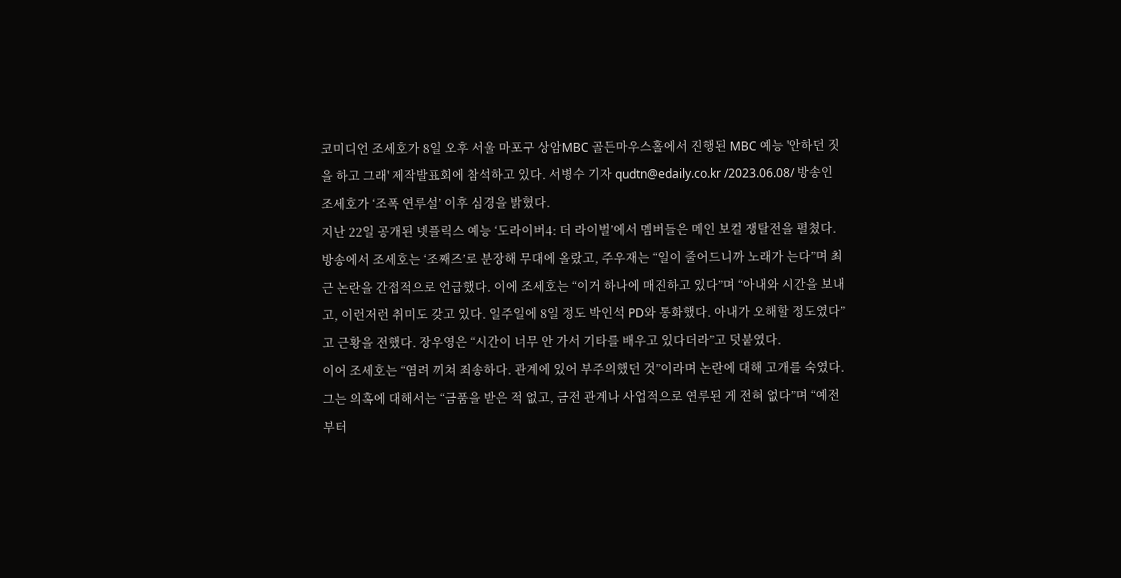코미디언 조세호가 8일 오후 서울 마포구 상암MBC 골든마우스홀에서 진행된 MBC 예능 '안하던 짓을 하고 그래' 제작발표회에 참석하고 있다. 서병수 기자 qudtn@edaily.co.kr /2023.06.08/ 방송인 조세호가 ‘조폭 연루설’ 이후 심경을 밝혔다.
지난 22일 공개된 넷플릭스 예능 ‘도라이버4: 더 라이벌’에서 멤버들은 메인 보컬 쟁탈전을 펼쳤다.
방송에서 조세호는 ‘조째즈’로 분장해 무대에 올랐고, 주우재는 “일이 줄어드니까 노래가 는다”며 최근 논란을 간접적으로 언급했다. 이에 조세호는 “이거 하나에 매진하고 있다”며 “아내와 시간을 보내고, 이런저런 취미도 갖고 있다. 일주일에 8일 정도 박인석 PD와 통화했다. 아내가 오해할 정도였다”고 근황을 전했다. 장우영은 “시간이 너무 안 가서 기타를 배우고 있다더라”고 덧붙였다.
이어 조세호는 “염려 끼쳐 죄송하다. 관계에 있어 부주의했던 것”이라며 논란에 대해 고개를 숙였다. 그는 의혹에 대해서는 “금품을 받은 적 없고, 금전 관계나 사업적으로 연루된 게 전혀 없다”며 “예전부터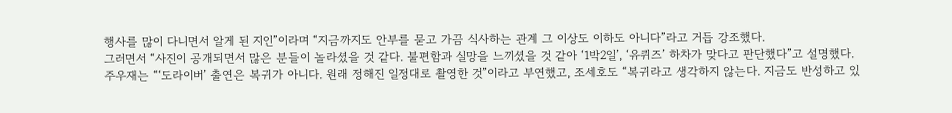행사를 많이 다니면서 알게 된 지인”이라며 “지금까지도 안부를 묻고 가끔 식사하는 관계 그 이상도 이하도 아니다”라고 거듭 강조했다.
그러면서 “사진이 공개되면서 많은 분들이 놀라셨을 것 같다. 불편함과 실망을 느끼셨을 것 같아 ‘1박2일’, ‘유퀴즈’ 하차가 맞다고 판단했다”고 설명했다.
주우재는 “‘도라이버’ 출연은 복귀가 아니다. 원래 정해진 일정대로 촬영한 것”이라고 부연했고, 조세호도 “복귀라고 생각하지 않는다. 지금도 반성하고 있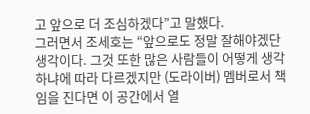고 앞으로 더 조심하겠다”고 말했다.
그러면서 조세호는 “앞으로도 정말 잘해야겠단 생각이다. 그것 또한 많은 사람들이 어떻게 생각하냐에 따라 다르겠지만 (도라이버) 멤버로서 책임을 진다면 이 공간에서 열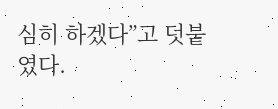심히 하겠다”고 덧붙였다.